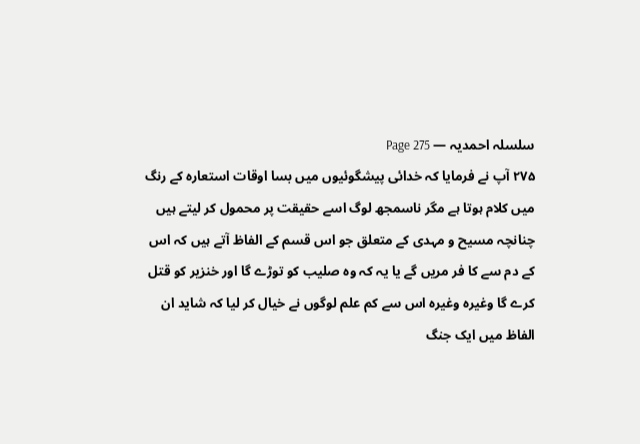سلسلہ احمدیہ — Page 275
۲۷۵ آپ نے فرمایا کہ خدائی پیشگوئیوں میں بسا اوقات استعارہ کے رنگ میں کلام ہوتا ہے مگر ناسمجھ لوگ اسے حقیقت پر محمول کر لیتے ہیں چنانچہ مسیح و مہدی کے متعلق جو اس قسم کے الفاظ آتے ہیں کہ اس کے دم سے کا فر مریں گے یا یہ کہ وہ صلیب کو توڑے گا اور خنزیر کو قتل کرے گا وغیرہ وغیرہ اس سے کم علم لوگوں نے خیال کر لیا کہ شاید ان الفاظ میں ایک جنگ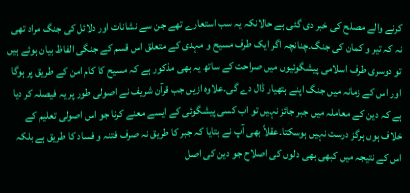کرنے والے مصلح کی خبر دی گئی ہے حالانکہ یہ سب استعارے تھے جن سے نشانات اور دلائل کی جنگ مراد تھی نہ کہ تیر و کمان کی جنگ۔چنانچہ اگر ایک طرف مسیح و مہدی کے متعلق اس قسم کے جنگی الفاظ بیان ہوئے ہیں تو دوسری طرف اسلامی پیشگوئیوں میں صراحت کے ساتھ یہ بھی مذکور ہے کہ مسیح کا کام امن کے طریق پر ہوگا اور اس کے زمانہ میں جنگ اپنے ہتھیار ڈال دے گی۔علاوہ ازیں جب قرآن شریف نے اصولی طور پر یہ فیصلہ کر دیا ہے کہ دین کے معاملہ میں جبر جائز نہیں تو اب کسی پیشگوئی کے ایسے معنے کرنا جو اس اصولی تعلیم کے خلاف ہوں ہرگز درست نہیں ہوسکتا۔عقلاً بھی آپ نے بتایا کہ جبر کا طریق نہ صرف فتنہ و فساد کا طریق ہے بلکہ اس کے نتیجہ میں کبھی بھی دلوں کی اصلاح جو دین کی اصل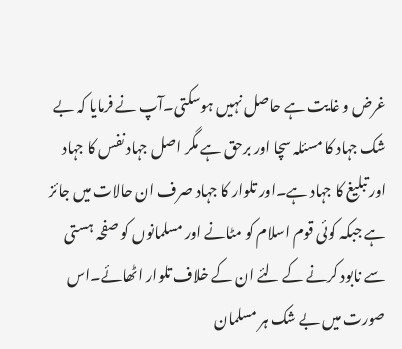غرض و غایت ہے حاصل نہیں ہوسکتی۔آپ نے فرمایا کہ بے شک جہاد کا مسئلہ سچا اور برحق ہے مگر اصل جہاد نفس کا جہاد اور تبلیغ کا جہاد ہے۔اور تلوار کا جہاد صرف ان حالات میں جائز ہے جبکہ کوئی قوم اسلام کو مٹانے اور مسلمانوں کو صفحہ ہستی سے نابود کرنے کے لئے ان کے خلاف تلوار اٹھائے۔اس صورت میں بے شک ہر مسلمان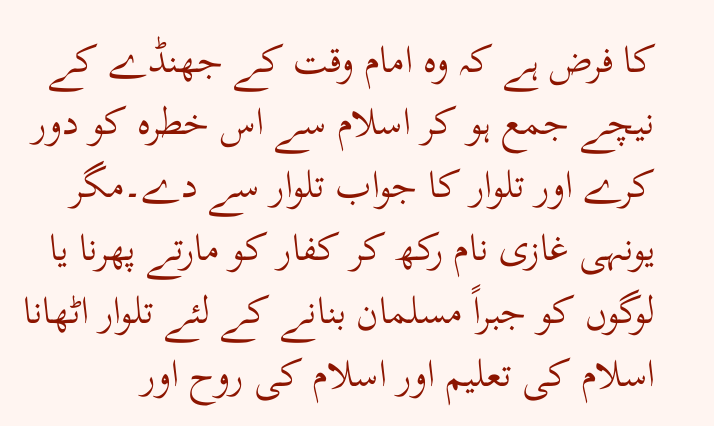کا فرض ہے کہ وہ امام وقت کے جھنڈے کے نیچے جمع ہو کر اسلام سے اس خطرہ کو دور کرے اور تلوار کا جواب تلوار سے دے۔مگر یونہی غازی نام رکھ کر کفار کو مارتے پھرنا یا لوگوں کو جبراً مسلمان بنانے کے لئے تلوار اٹھانا اسلام کی تعلیم اور اسلام کی روح اور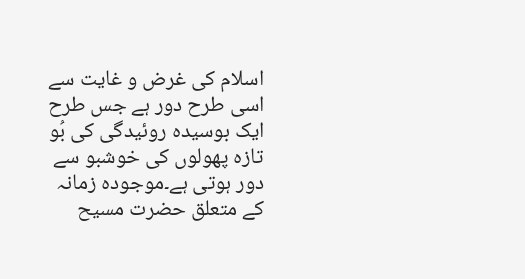اسلام کی غرض و غایت سے اسی طرح دور ہے جس طرح ایک بوسیدہ روئیدگی کی بُو تازہ پھولوں کی خوشبو سے دور ہوتی ہے۔موجودہ زمانہ کے متعلق حضرت مسیح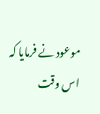موعود نے فرمایا کہ اس وقت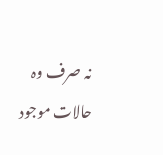نہ صرف وہ حالات موجود